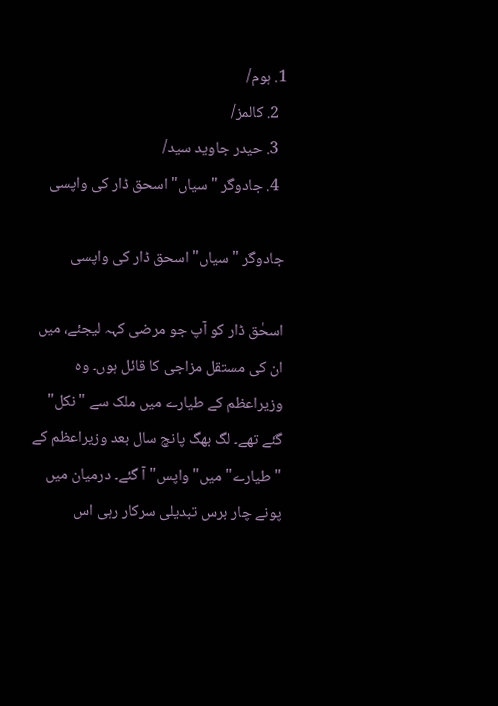1. ہوم/
  2. کالمز/
  3. حیدر جاوید سید/
  4. جادوگر "سیاں" اسحق ڈار کی واپسی

جادوگر "سیاں" اسحق ڈار کی واپسی

اسحٰق ڈار کو آپ جو مرضی کہہ لیجئے، میں ان کی مستقل مزاجی کا قائل ہوں۔ وہ وزیراعظم کے طیارے میں ملک سے "نکل" گئے تھے۔ لگ بھگ پانچ سال بعد وزیراعظم کے "طیارے" میں"واپس" آ گئے۔ درمیان میں پونے چار برس تبدیلی سرکار رہی اس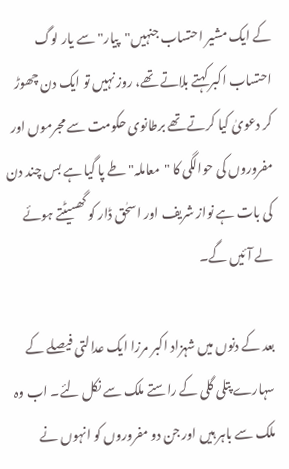کے ایک مشیر احتساب جنہیں"پیار" سے یار لوگ احتساب اکبر کہتے بلاتے تھے، روز نہیں تو ایک دن چھوڑ کر دعویٰ کیا کرتے تھے برطانوی حکومت سے مجرموں اور مفروروں کی حوالگی کا "معاملہ" طے پا گیا ہے بس چند دن کی بات ہے نواز شریف اور اسحٰق ڈار کو گھسیٹتے ہوئے لے آئیں گے۔

بعد کے دنوں میں شہزاد اکبر مرزا ایک عدالتی فیصلے کے سہارے پتلی گلی کے راستے ملک سے نکل لئے۔ اب وہ ملک سے باہر ہیں اور جن دو مفروروں کو انہوں نے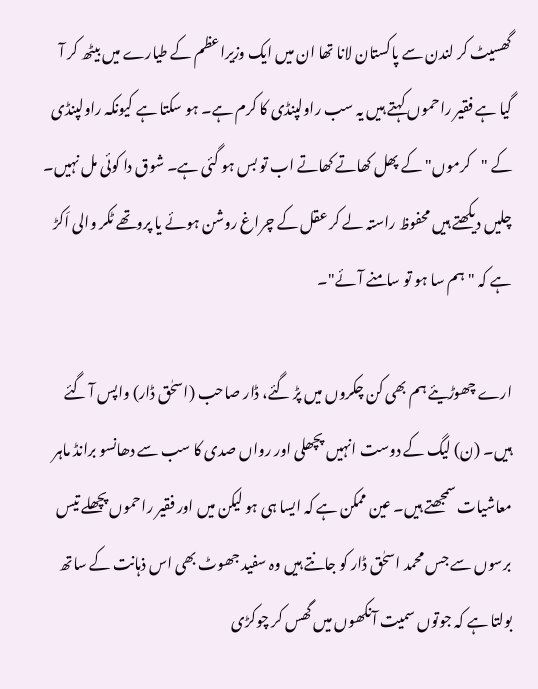گھسیٹ کر لندن سے پاکستان لانا تھا ان میں ایک وزیراعظم کے طیارے میں بیٹھ کر آ گیا ہے فقیر راحموں کہتے ہیں یہ سب راولپنڈی کا کرم ہے۔ ہو سکتا ہے کیونکہ راولپنڈی کے "کرموں" کے پھل کھاتے کھاتے اب تو بس ہو گئی ہے۔ شوق دا کوئی مل نہیں۔ چلیں دیکھتے ہیں محفوظ راستہ لے کر عقل کے چراغ روشن ہوئے یا پروتھے ٹکر والی اَکڑ ہے کہ "ہم سا ہو تو سامنے آئے"۔

ارے چھوڑیئے ہم بھی کن چکروں میں پڑ گئے، ڈار صاحب (اسحٰق ڈار) واپس آ گئے ہیں۔ (ن) لیگ کے دوست انہیں پچھلی اور رواں صدی کا سب سے دھانسو برانڈ ماہر معاشیات سمجھتے ہیں۔ عین ممکن ہے کہ ایسا ہی ہو لیکن میں اور فقیر راحموں پچھلے تیس برسوں سے جس محمد اسحٰق ڈار کو جانتے ہیں وہ سفید جھوٹ بھی اس ذہانت کے ساتھ بولتا ہے کہ جوتوں سمیت آنکھوں میں گھس کر چوکڑی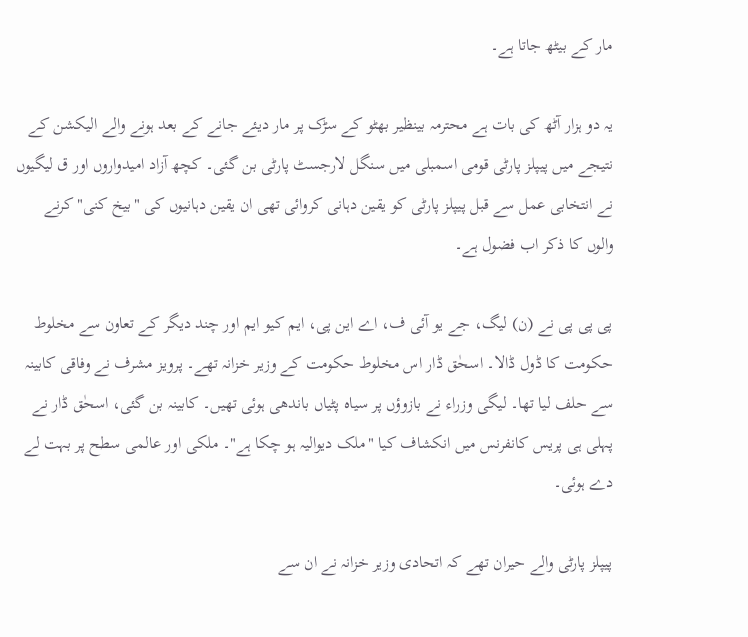مار کے بیٹھ جاتا ہے۔

یہ دو ہزار آٹھ کی بات ہے محترمہ بینظیر بھٹو کے سڑک پر مار دیئے جانے کے بعد ہونے والے الیکشن کے نتیجے میں پیپلز پارٹی قومی اسمبلی میں سنگل لارجسٹ پارٹی بن گئی۔ کچھ آزاد امیدواروں اور ق لیگیوں نے انتخابی عمل سے قبل پیپلز پارٹی کو یقین دہانی کروائی تھی ان یقین دہانیوں کی "بیخ کنی" کرنے والوں کا ذکر اب فضول ہے۔

پی پی پی نے (ن) لیگ، جے یو آئی ف، اے این پی، ایم کیو ایم اور چند دیگر کے تعاون سے مخلوط حکومت کا ڈول ڈالا۔ اسحٰق ڈار اس مخلوط حکومت کے وزیر خزانہ تھے۔ پرویز مشرف نے وفاقی کابینہ سے حلف لیا تھا۔ لیگی وزراء نے بازوؤں پر سیاہ پٹیاں باندھی ہوئی تھیں۔ کابینہ بن گئی، اسحٰق ڈار نے پہلی ہی پریس کانفرنس میں انکشاف کیا "ملک دیوالیہ ہو چکا ہے"۔ ملکی اور عالمی سطح پر بہت لے دے ہوئی۔

پیپلز پارٹی والے حیران تھے کہ اتحادی وزیر خزانہ نے ان سے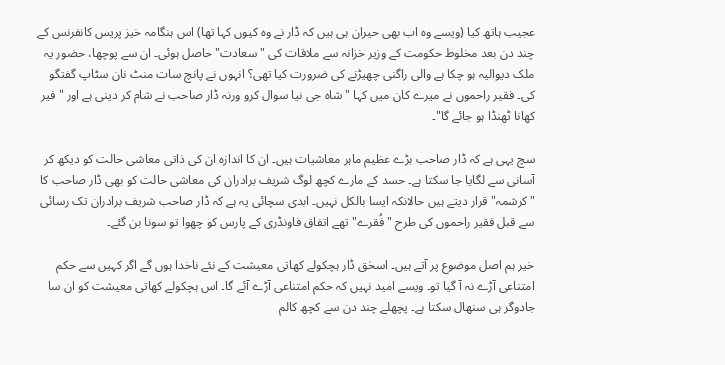عجیب ہاتھ کیا (ویسے وہ اب بھی حیران ہی ہیں کہ ڈار نے وہ کیوں کہا تھا) اس ہنگامہ خیز پریس کانفرنس کے چند دن بعد مخلوط حکومت کے وزیر خزانہ سے ملاقات کی "سعادت" حاصل ہوئی۔ ان سے پوچھا، حضور یہ ملک دیوالیہ ہو چکا ہے والی راگنی چھیڑنے کی ضرورت کیا تھی؟ انہوں نے پانچ سات منٹ نان سٹاپ گفتگو کی۔ فقیر راحموں نے میرے کان میں کہا "شاہ جی نیا سوال کرو ورنہ ڈار صاحب نے شام کر دینی ہے اور "فیر کھانا ٹھنڈا ہو جائے گا"۔

سچ یہی ہے کہ ڈار صاحب بڑے عظیم ماہر معاشیات ہیں۔ ان کا اندازہ ان کی ذاتی معاشی حالت کو دیکھ کر آسانی سے لگایا جا سکتا ہے۔ حسد کے مارے کچھ لوگ شریف برادران کی معاشی حالت کو بھی ڈار صاحب کا "کرشمہ" قرار دیتے ہیں حالانکہ ایسا بالکل نہیں۔ ابدی سچائی یہ ہے کہ ڈار صاحب شریف برادران تک رسائی سے قبل فقیر راحموں کی طرح "فُقرے" تھے اتفاق فاونڈری کے پارس کو چھوا تو سونا بن گئے۔

خیر ہم اصل موضوع پر آتے ہیں۔ اسحٰق ڈار ہچکولے کھاتی معیشت کے نئے ناخدا ہوں گے اگر کہیں سے حکم امتناعی آڑے نہ آ گیا تو۔ ویسے امید نہیں کہ حکم امتناعی آڑے آئے گا۔ اس ہچکولے کھاتی معیشت کو ان سا جادوگر ہی سنھال سکتا ہے۔ پچھلے چند دن سے کچھ کالم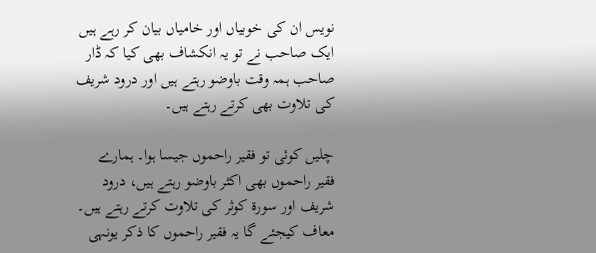نویس ان کی خوبیاں اور خامیاں بیان کر رہے ہیں ایک صاحب نے تو یہ انکشاف بھی کیا کہ ڈار صاحب ہمہ وقت باوضو رہتے ہیں اور درود شریف کی تلاوت بھی کرتے رہتے ہیں۔

چلیں کوئی تو فقیر راحموں جیسا ہوا۔ ہمارے فقیر راحموں بھی اکثر باوضو رہتے ہیں، درود شریف اور سورۃ کوثر کی تلاوت کرتے رہتے ہیں۔ معاف کیجئے گا یہ فقیر راحموں کا ذکر یونہی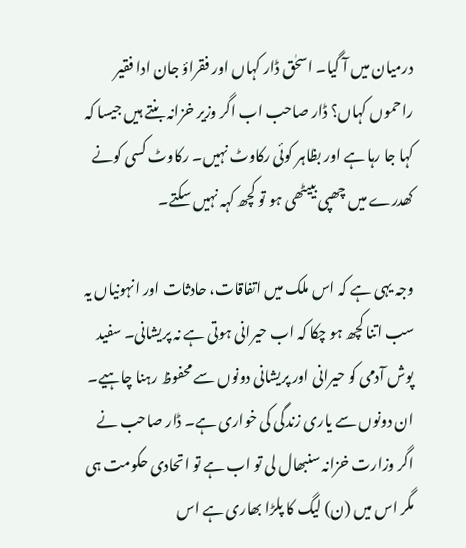درمیان میں آ گیا۔ اسحٰق ڈار کہاں اور فقراؤ جان ادا فقیر راحموں کہاں؟ ڈار صاحب اب اگر وزیر خزانہ بنتے ہیں جیسا کہ کہا جا رہا ہے اور بظاہر کوئی رکاوٹ نہیں۔ رکاوٹ کسی کونے کھدرے میں چھپی بییٹھی ہو تو کچھ کہہ نہیں سکتے۔

وجہ یہی ہے کہ اس ملک میں اتفاقات، حادثات اور انہونیاں یہ سب اتنا کچھ ہو چکا کہ اب حیرانی ہوتی ہے نہ پریشانی۔ سفید پوش آدمی کو حیرانی اور پریشانی دونوں سے محفوظ رہنا چاہیے۔ ان دونوں سے یاری زندگی کی خواری ہے۔ ڈار صاحب نے اگر وزارت خزانہ سنبھال لی تو اب ہے تو اتحادی حکومت ہی مگر اس میں (ن) لیگ کا پلڑا بھاری ہے اس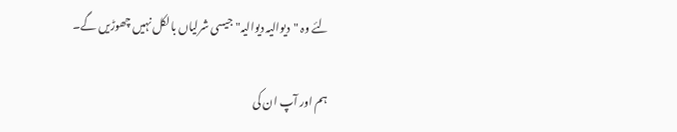لئے وہ "دیوالیہ دیوالیہ" جیسی شرلیاں بالکل نہیں چھوڑیں گے۔

ہم اور آپ ان کی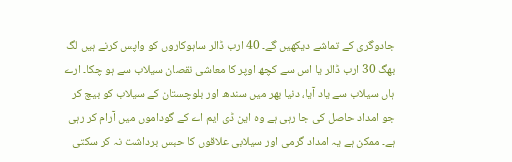جادوگری کے تماشے دیکھیں گے۔ 40 ارب ڈالر ساہوکاروں کو واپس کرنے ہیں لگ بھگ 30 ارب ڈالر یا اس سے کچھ اوپر کا معاشی نقصان سیلاب سے ہو چکا۔ ارے ہاں سیلاب سے یاد آیا، دنیا بھر میں سندھ اور بلوچستان کے سیلاب کو بیچ کر جو امداد حاصل کی جا رہی ہے وہ این ڈی ایم اے کے گوداموں میں آرام کر رہی ہے۔ ممکن ہے یہ امداد گرمی اور سیلابی علاقوں کا حبس برداشت نہ کر سکتی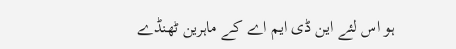ہو اس لئے این ڈی ایم اے کے ماہرین ٹھنڈے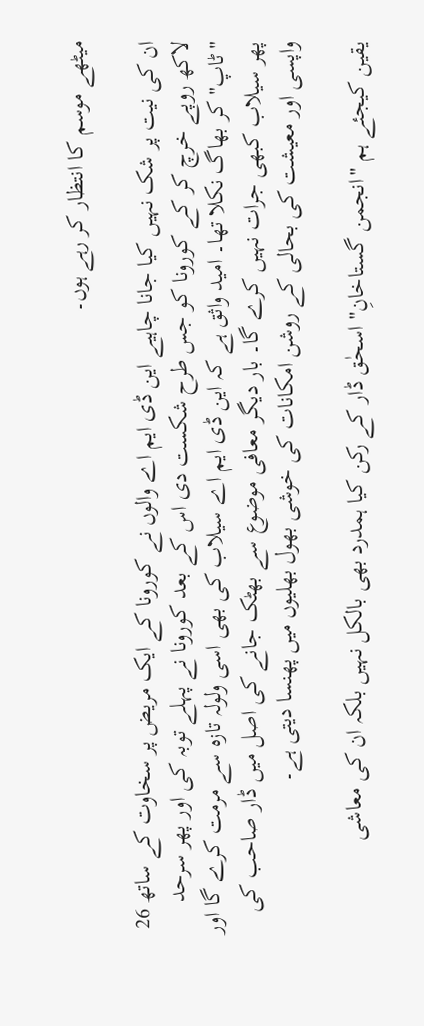میٹھے موسم کا انتظار کر رہے ہوں۔

ان کی نیت پر شک نہیں کیا جانا چاہیے این ڈی ایم اے والوں نے کورونا کے ایک مریض پر سخاوت کے ساتھ 26 لاکھ روپے خرچ کر کے کورونا کو جس طرح شکست دی اس کے بعد کورونا نے پہلے توبہ کی اور پھر سرحد "ٹاپ" کر بھاگ نکلا تھا۔ امید واثق ہے کہ این ڈی ایم اے سیلاب کی بھی اسی ولولہ تازہ سے مرمت کرے گا اور پھر سیلاب کبھی جرات نہیں کرے گا۔ بار دیگر معافی موضوع سے بھٹک جانے کی اصل میں ڈار صاحب کی واپسی اور معیشت کی بحالی کے روشن امکانات کی خوشی بھول بھلیوں میں پھنسا دیتی ہے۔

یقین کیجئے ہم "انجمن گستاخانِ" اسحٰق ڈار کے رکن کیا ہمدرد بھی بالکل نہیں بلکہ ان کی معاشی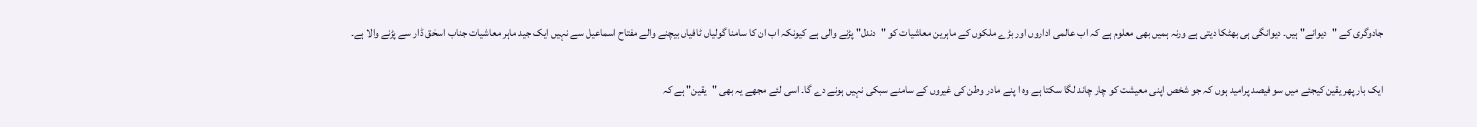جادوگری کے "دیوانے" ہیں۔ دیوانگی ہی بھٹکا دیتی ہے ورنہ ہمیں بھی معلوم ہے کہ اب عالمی اداروں اور بڑے ملکوں کے ماہرین معاشیات کو "دندل" پڑنے والی ہے کیونکہ اب ان کا سامنا گولیاں ٹافیاں بیچنے والے مفتاح اسماعیل سے نہیں ایک جید ماہر معاشیات جناب اسحٰق ڈار سے پڑنے والا ہے۔

ایک بار پھر یقین کیجئے میں سو فیصد پرامید ہوں کہ جو شخص اپنی معیشت کو چار چاند لگا سکتا ہے وہ ا پنے مادر وطن کی غیروں کے سامنے سبکی نہیں ہونے دے گا۔ اسی لئے مجھے یہ بھی "یقین" ہے کہ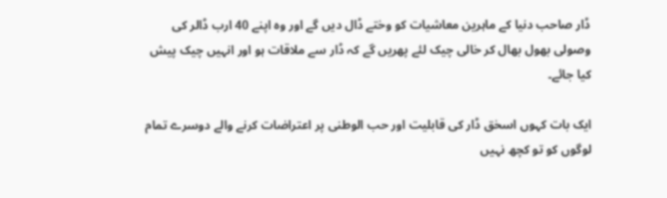ڈار صاحب دنیا کے ماہرین معاشیات کو وختے ڈال دیں گے اور وہ اپنے 40 ارب ڈالر کی وصولی بھول بھال کر خالی چیک لئے پھریں گے کہ ڈار سے ملاقات ہو اور انہیں چیک پیش کیا جائے۔

ایک بات کہوں اسحٰق ڈار کی قابلیت اور حب الوطنی پر اعتراضات کرنے والے دوسرے تمام لوگوں کو تو کچھ نہیں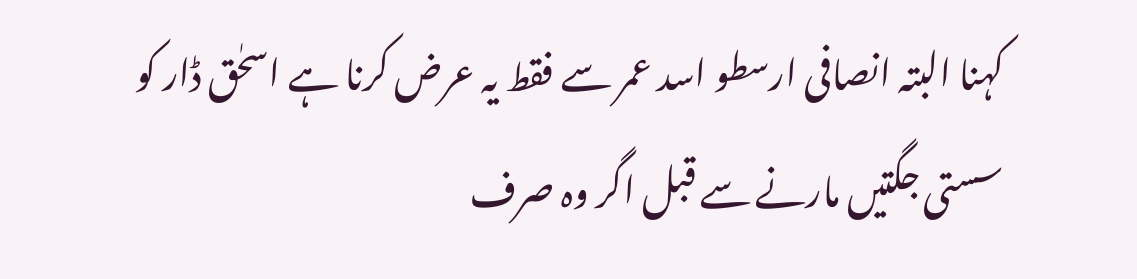کہنا البتہ انصافی ارسطو اسد عمر سے فقط یہ عرض کرنا ہے اسحٰق ڈار کو سستی جگتیں مارنے سے قبل اگر وہ صرف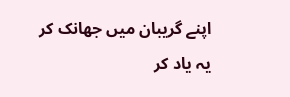اپنے گریبان میں جھانک کر یہ یاد کر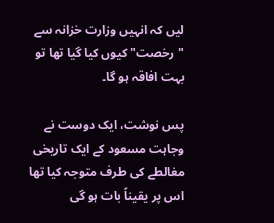لیں کہ انہیں وزارت خزانہ سے "رخصت" کیوں کیا گیا تھا تو بہت افاقہ ہو گا۔

پس نوشت، ایک دوست نے وجاہت مسعود کے ایک تاریخی مغالطے کی طرف متوجہ کیا تھا اس پر یقیناً بات ہو گی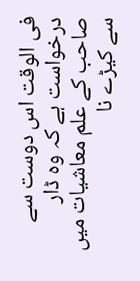فی الوقت اس دوست سے درخواست ہے کہ وہ ڈار صاحب کے علم معاشیات میں سے کیڑے نا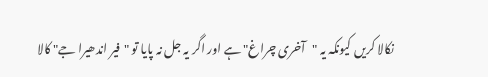نکالا کریں کیونکہ یہ "آخری چراغ" ہے اور اگر یہ جل نہ پایا تو "فیر اندھیرا جے" کالا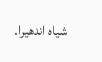شیاہ اندھیرا۔